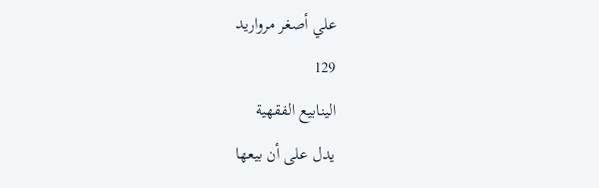علي أصغر مرواريد
129
الينابيع الفقهية
يدل على أن بيعها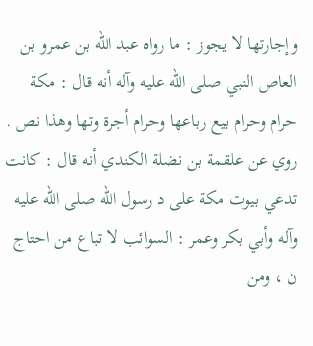وإجارتها لا يجوز : ما رواه عبد الله بن عمرو بن العاص النبي صلى الله عليه وآله أنه قال : مكة حرام وحرام بيع رباعها وحرام أجرة وتها وهذا نص . روي عن علقمة بن نضلة الكندي أنه قال : كانت تدعي بيوت مكة على د رسول الله صلى الله عليه وآله وأبي بكر وعمر : السوائب لا تباع من احتاج ن ، ومن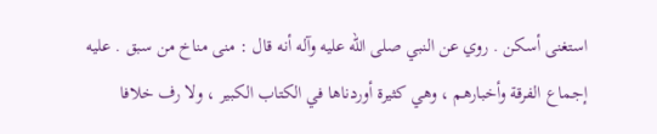استغنى أسكن . روي عن النبي صلى الله عليه وآله أنه قال : منى مناخ من سبق . عليه إجماع الفرقة وأخبارهم ، وهي كثيرة أوردناها في الكتاب الكبير ، ولا رف خلافا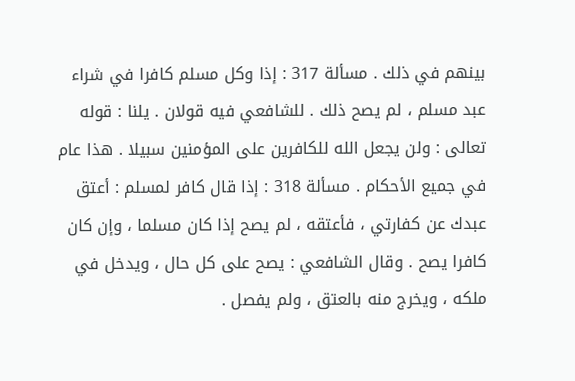بينهم في ذلك . مسألة 317 : إذا وكل مسلم كافرا في شراء عبد مسلم ، لم يصح ذلك . للشافعي فيه قولان . يلنا : قوله تعالى : ولن يجعل الله للكافرين على المؤمنين سبيلا . هذا عام في جميع الأحكام . مسألة 318 : إذا قال كافر لمسلم : أعتق عبدك عن كفارتي ، فأعتقه ، لم يصح إذا كان مسلما ، وإن كان كافرا يصح . وقال الشافعي : يصح على كل حال ، ويدخل في ملكه ، ويخرج منه بالعتق ، ولم يفصل .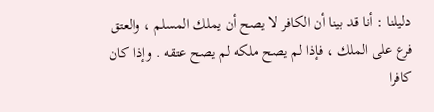دليلنا : أنا قد بينا أن الكافر لا يصح أن يملك المسلم ، والعتق فرع على الملك ، فإذا لم يصح ملكه لم يصح عتقه . وإذا كان كافرا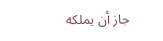جاز أن يملكه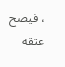، فيصح عتقه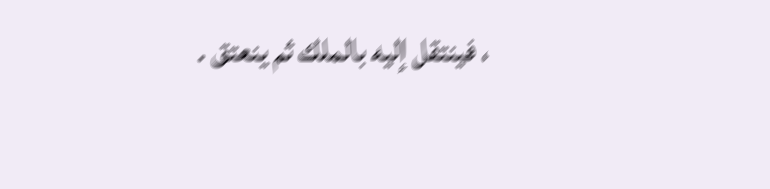، فينتقل إليه بالملك ثم ينعتق .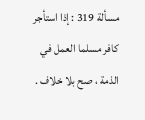مسألة 319 : إذا استأجر كافر مسلما العمل في الذمة ، صح بلا خلاف .